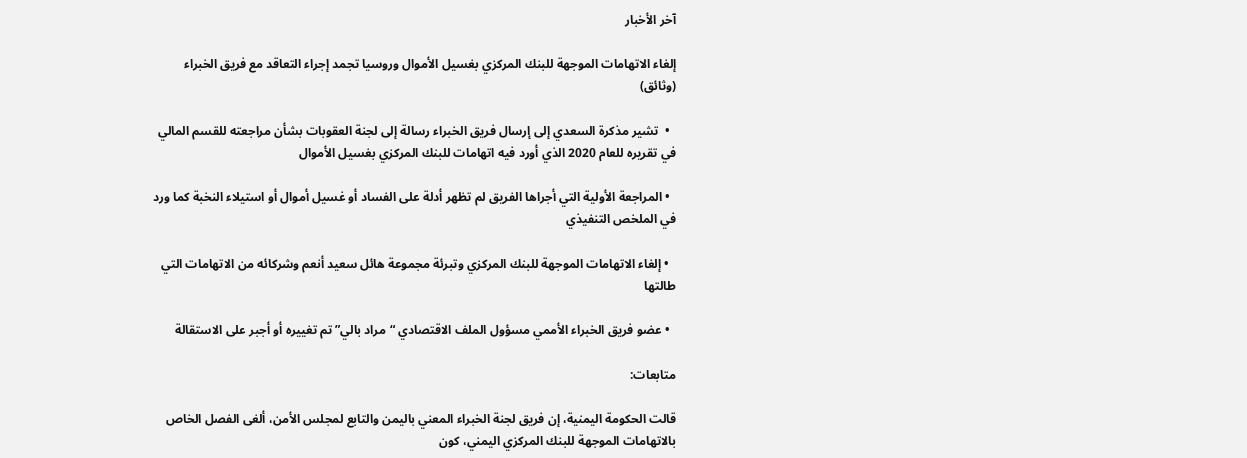آخر الأخبار

إلغاء الاتهامات الموجهة للبنك المركزي بغسيل الأموال وروسيا تجمد إجراء التعاقد مع فريق الخبراء (وثائق)

  •  تشير مذكرة السعدي إلى إرسال فريق الخبراء رسالة إلى لجنة العقوبات بشأن مراجعته للقسم المالي في تقريره للعام 2020 الذي أورد فيه اتهامات للبنك المركزي بغسيل الأموال

  • المراجعة الأولية التي أجراها الفريق لم تظهر أدلة على الفساد أو غسيل أموال أو استيلاء النخبة كما ورد في الملخص التنفيذي

  • إلغاء الاتهامات الموجهة للبنك المركزي وتبرئة مجموعة هائل سعيد أنعم وشركائه من الاتهامات التي طالتها

  • عضو فريق الخبراء الأممي مسؤول الملف الاقتصادي “مراد بالي” تم تغييره أو أجبر على الاستقالة

متابعات:

قالت الحكومة اليمنية، إن فريق لجنة الخبراء المعني باليمن والتابع لمجلس الأمن، ألغى الفصل الخاص بالاتهامات الموجهة للبنك المركزي اليمني، كون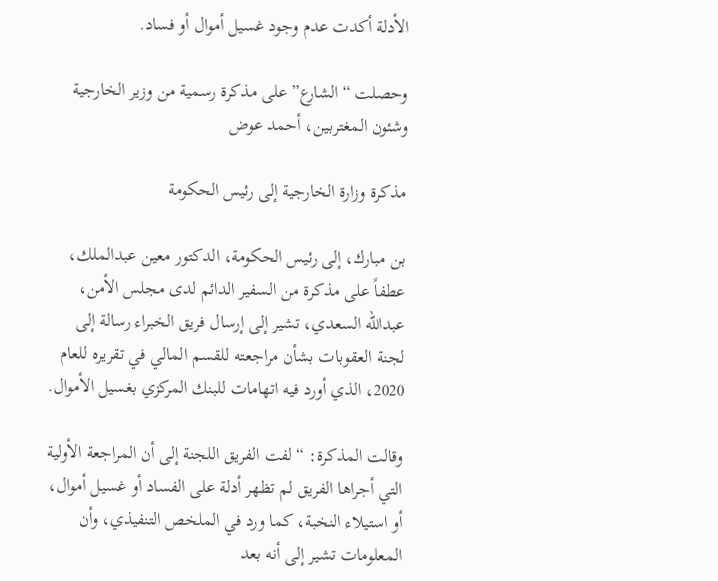الأدلة أكدت عدم وجود غسيل أموال أو فساد.

وحصلت “الشارع” على مذكرة رسمية من وزير الخارجية وشئون المغتربين، أحمد عوض

مذكرة وزارة الخارجية إلى رئيس الحكومة

بن مبارك، إلى رئيس الحكومة، الدكتور معين عبدالملك، عطفاً على مذكرة من السفير الدائم لدى مجلس الأمن، عبدالله السعدي، تشير إلى إرسال فريق الخبراء رسالة إلى لجنة العقوبات بشأن مراجعته للقسم المالي في تقريره للعام 2020، الذي أورد فيه اتهامات للبنك المركزي بغسيل الأموال.

وقالت المذكرة: “لفت الفريق اللجنة إلى أن المراجعة الأولية التي أجراها الفريق لم تظهر أدلة على الفساد أو غسيل أموال، أو استيلاء النخبة، كما ورد في الملخص التنفيذي، وأن المعلومات تشير إلى أنه بعد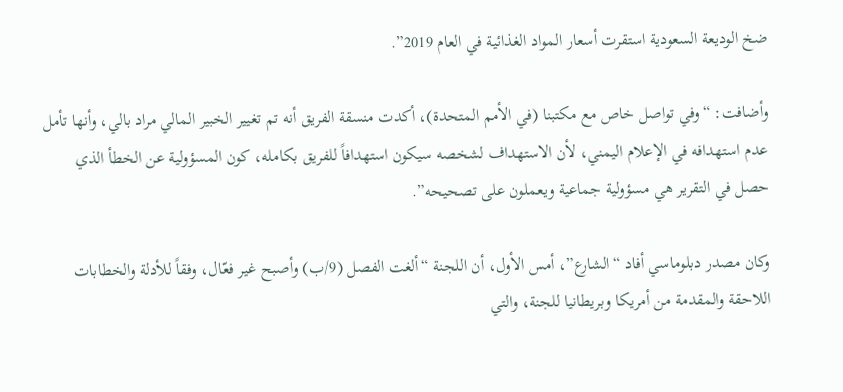ضخ الوديعة السعودية استقرت أسعار المواد الغذائية في العام 2019”.

وأضافت: “وفي تواصل خاص مع مكتبنا (في الأمم المتحدة)، أكدت منسقة الفريق أنه تم تغيير الخبير المالي مراد بالي، وأنها تأمل عدم استهدافه في الإعلام اليمني، لأن الاستهداف لشخصه سيكون استهدافاً للفريق بكامله، كون المسؤولية عن الخطأ الذي حصل في التقرير هي مسؤولية جماعية ويعملون على تصحيحه”.

وكان مصدر دبلوماسي أفاد “الشارع”، أمس الأول، أن اللجنة “ألغت الفصل (9/ب) وأصبح غير فعّال، وفقاً للأدلة والخطابات اللاحقة والمقدمة من أمريكا وبريطانيا للجنة، والتي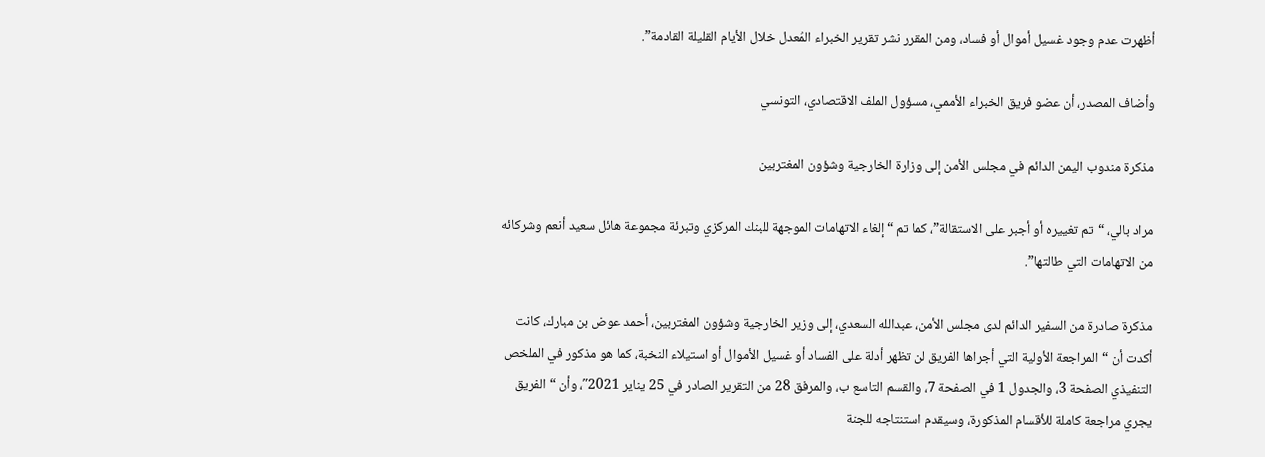أظهرت عدم وجود غسيل أموال أو فساد، ومن المقرر نشر تقرير الخبراء المُعدل خلال الأيام القليلة القادمة”.

وأضاف المصدر، أن عضو فريق الخبراء الأممي، مسؤول الملف الاقتصادي، التونسي

مذكرة مندوب اليمن الدائم في مجلس الأمن إلى وزارة الخارجية وشؤون المغتربين

مراد بالي، “تم تغييره أو أجبر على الاستقالة”، كما تم “إلغاء الاتهامات الموجهة للبنك المركزي وتبرئة مجموعة هائل سعيد أنعم وشركائه من الاتهامات التي طالتها”.

مذكرة صادرة من السفير الدائم لدى مجلس الأمن، عبدالله السعدي، إلى وزير الخارجية وشؤون المغتربين، أحمد عوض بن مبارك، كانت أكدت أن “المراجعة الأولية التي أجراها الفريق لن تظهر أدلة على الفساد أو غسيل الأموال أو استيلاء النخبة، كما هو مذكور في الملخص التنفيذي الصفحة 3، والجدول 1 في الصفحة 7، والقسم التاسع ب، والمرفق 28 من التقرير الصادر في 25 يناير 2021″، وأن “الفريق يجري مراجعة كاملة للأقسام المذكورة، وسيقدم استنتاجه للجنة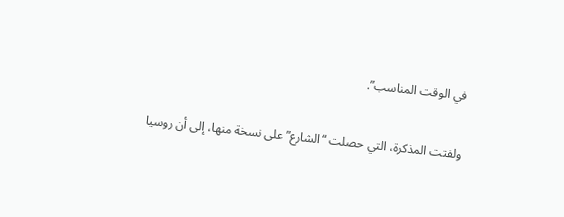في الوقت المناسب”.

ولفتت المذكرة، التي حصلت “الشارع” على نسخة منها، إلى أن روسيا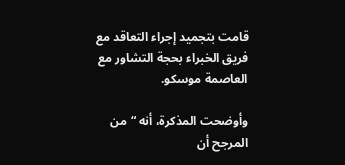قامت بتجميد إجراء التعاقد مع فريق الخبراء بحجة التشاور مع العاصمة موسكو.

وأوضحت المذكرة، أنه “من المرجح أن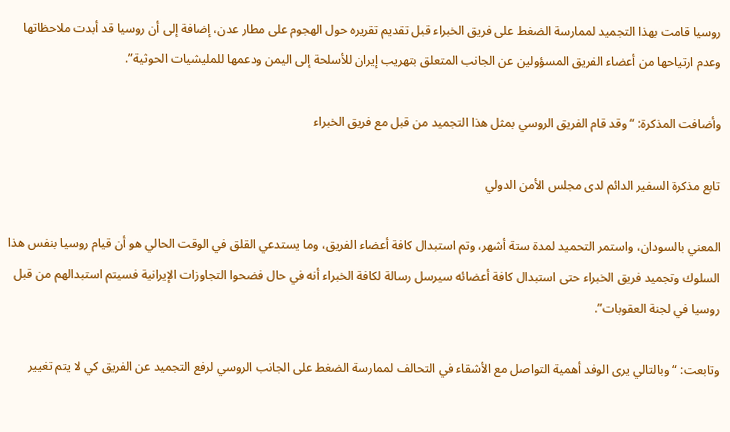روسيا قامت بهذا التجميد لممارسة الضغط على فريق الخبراء قبل تقديم تقريره حول الهجوم على مطار عدن، إضافة إلى أن روسيا قد أبدت ملاحظاتها وعدم ارتياحها من أعضاء الفريق المسؤولين عن الجانب المتعلق بتهريب إيران للأسلحة إلى اليمن ودعمها للمليشيات الحوثية”.

وأضافت المذكرة: “وقد قام الفريق الروسي بمثل هذا التجميد من قبل مع فريق الخبراء

تابع مذكرة السفير الدائم لدى مجلس الأمن الدولي

المعني بالسودان، واستمر التحميد لمدة ستة أشهر، وتم استبدال كافة أعضاء الفريق، وما يستدعي القلق في الوقت الحالي هو أن قيام روسيا بنفس هذا السلوك وتجميد فريق الخبراء حتى استبدال كافة أعضائه سيرسل رسالة لكافة الخبراء أنه في حال فضحوا التجاوزات الإيرانية فسيتم استبدالهم من قبل روسيا في لجنة العقوبات”.

وتابعت: “وبالتالي يرى الوفد أهمية التواصل مع الأشقاء في التحالف لممارسة الضغط على الجانب الروسي لرفع التجميد عن الفريق كي لا يتم تغيير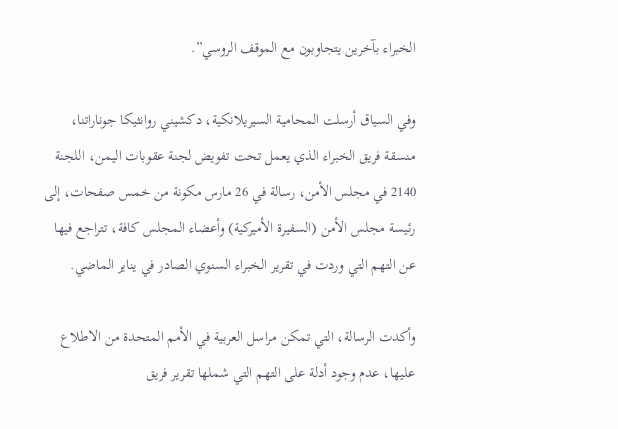الخبراء بآخرين يتجاوبون مع الموقف الروسي”.

وفي السياق أرسلت المحامية السيريلانكية، دكشيني روانثيكا جوناراتنا، منسقة فريق الخبراء الذي يعمل تحت تفويض لجنة عقوبات اليمن، اللجنة 2140 في مجلس الأمن، رسالة في 26 مارس مكونة من خمس صفحات، إلى رئيسة مجلس الأمن (السفيرة الأميركية) وأعضاء المجلس كافة، تتراجع فيها عن التهم التي وردت في تقرير الخبراء السنوي الصادر في يناير الماضي.

وأكدت الرسالة، التي تمكن مراسل العربية في الأمم المتحدة من الاطلاع عليها، عدم وجود أدلة على التهم التي شملها تقرير فريق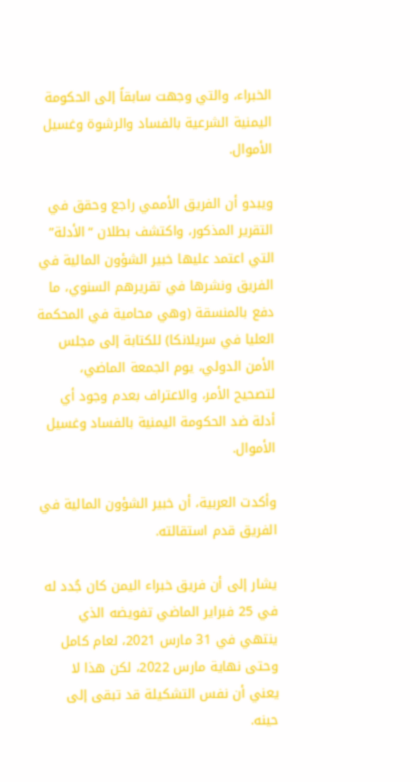الخبراء، والتي وجهت سابقاً إلى الحكومة اليمنية الشرعية بالفساد والرشوة وغسيل الأموال.

ويبدو أن الفريق الأممي راجع وحقق في التقرير المذكور، واكتشف بطلان “الأدلة” التي اعتمد عليها خبير الشؤون المالية في الفريق ونشرها في تقريرهم السنوي، ما دفع بالمنسقة (وهي محامية في المحكمة العليا في سريلانكا) للكتابة إلى مجلس الأمن الدولي، يوم الجمعة الماضي، لتصحيح الأمر، والاعتراف بعدم وجود أي أدلة ضد الحكومة اليمنية بالفساد وغسيل الأموال.

وأكدت العربية، أن خبير الشؤون المالية في الفريق قدم استقالته.

يشار إلى أن فريق خبراء اليمن كان جُدد له في 25 فبراير الماضي تفويضه الذي ينتهي في 31 مارس 2021، لعام كامل وحتى نهاية مارس 2022، لكن هذا لا يعني أن نفس التشكيلة قد تبقى إلى حينه.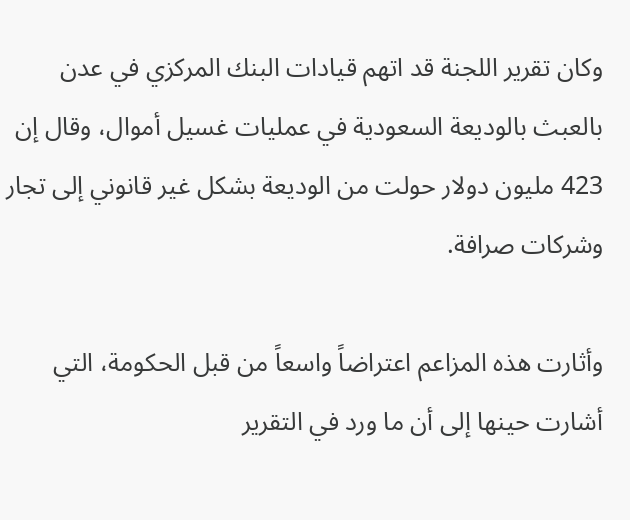وكان تقرير اللجنة قد اتهم قيادات البنك المركزي في عدن بالعبث بالوديعة السعودية في عمليات غسيل أموال، وقال إن 423 مليون دولار حولت من الوديعة بشكل غير قانوني إلى تجار وشركات صرافة.

وأثارت هذه المزاعم اعتراضاً واسعاً من قبل الحكومة، التي أشارت حينها إلى أن ما ورد في التقرير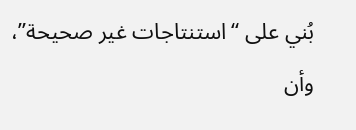بُني على “استنتاجات غير صحيحة”، وأن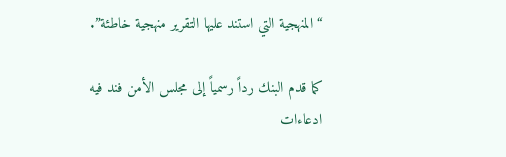“المنهجية التي استند عليها التقرير منهجية خاطئة”.

كما قدم البنك رداً رسمياً إلى مجلس الأمن فند فيه ادعاءات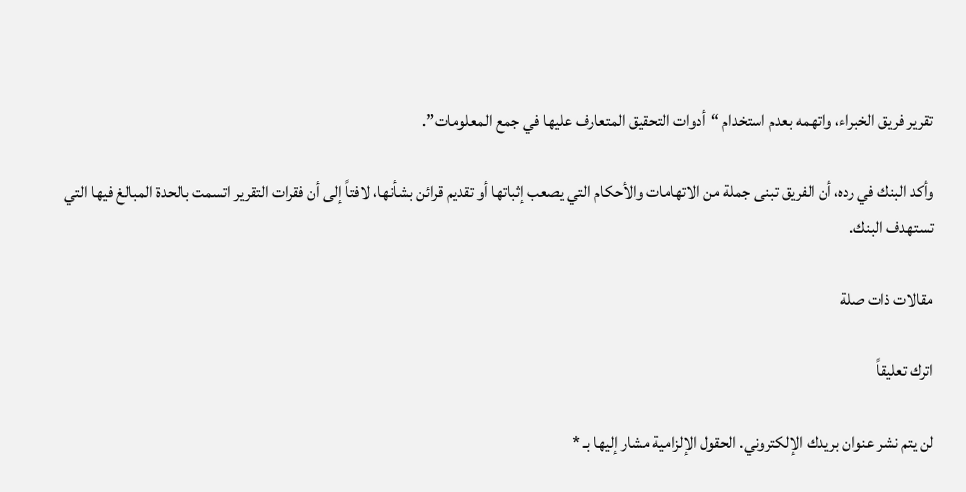تقرير فريق الخبراء، واتهمه بعدم استخدام “أدوات التحقيق المتعارف عليها في جمع المعلومات”.

وأكد البنك في رده، أن الفريق تبنى جملة من الاتهامات والأحكام التي يصعب إثباتها أو تقديم قرائن بشأنها، لافتاً إلى أن فقرات التقرير اتسمت بالحدة المبالغ فيها التي تستهدف البنك.

مقالات ذات صلة

اترك تعليقاً

لن يتم نشر عنوان بريدك الإلكتروني. الحقول الإلزامية مشار إليها بـ *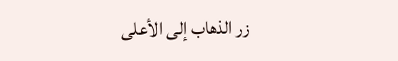زر الذهاب إلى الأعلى